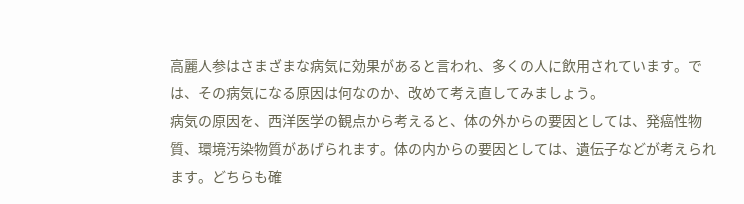高麗人参はさまざまな病気に効果があると言われ、多くの人に飲用されています。では、その病気になる原因は何なのか、改めて考え直してみましょう。
病気の原因を、西洋医学の観点から考えると、体の外からの要因としては、発癌性物質、環境汚染物質があげられます。体の内からの要因としては、遺伝子などが考えられます。どちらも確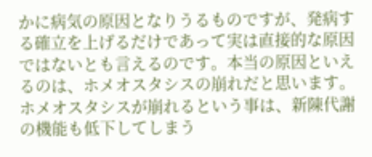かに病気の原因となりうるものですが、発病する確立を上げるだけであって実は直接的な原因ではないとも言えるのです。本当の原因といえるのは、ホメオスタシスの崩れだと思います。ホメオスタシスが崩れるという事は、新陳代謝の機能も低下してしまう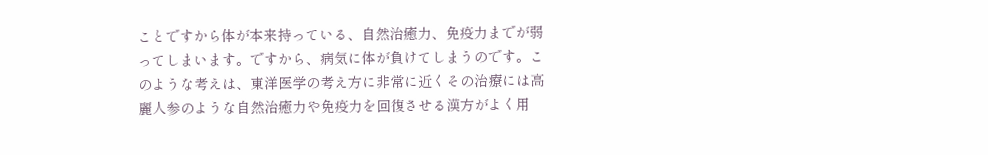ことですから体が本来持っている、自然治癒力、免疫力までが弱ってしまいます。ですから、病気に体が負けてしまうのです。このような考えは、東洋医学の考え方に非常に近くその治療には高麗人参のような自然治癒力や免疫力を回復させる漢方がよく用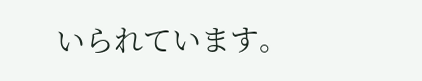いられています。